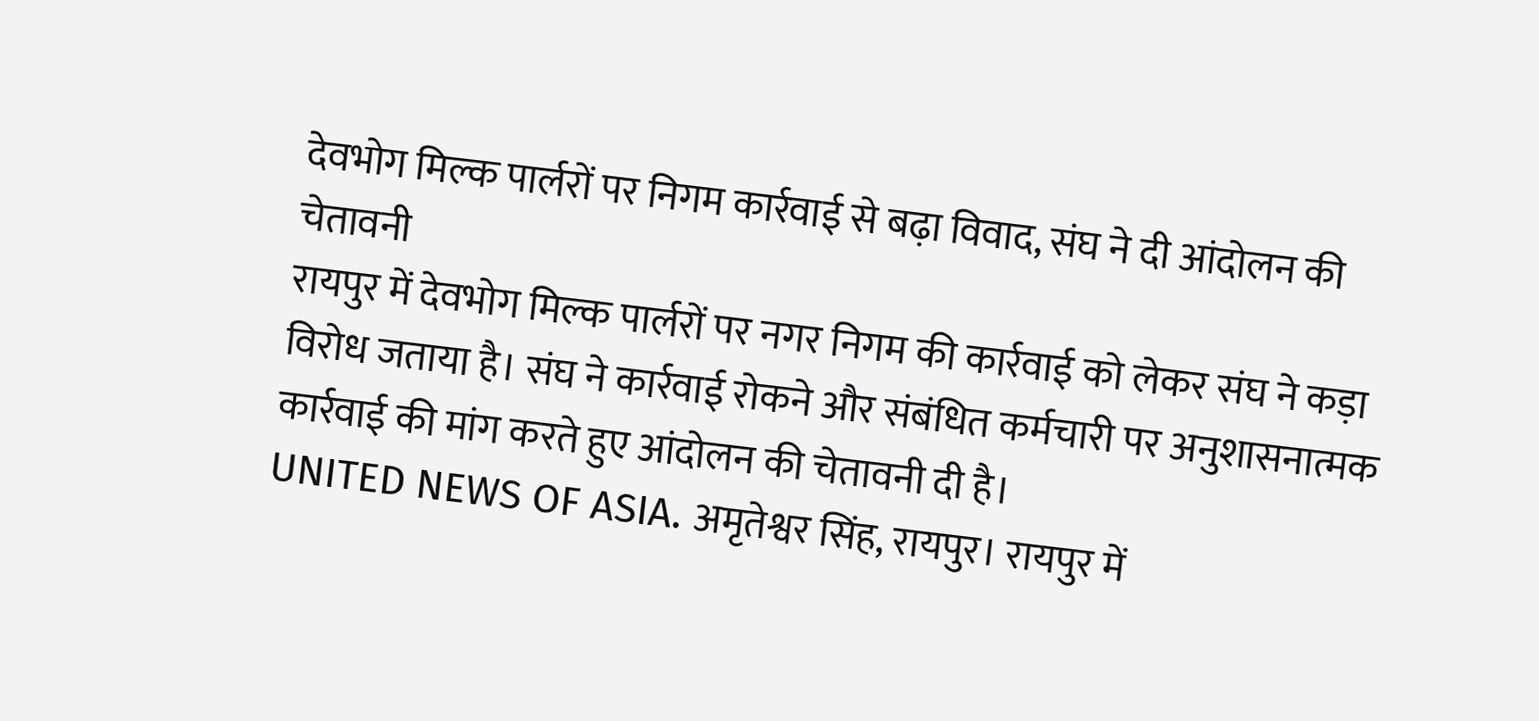देवभोग मिल्क पार्लरों पर निगम कार्रवाई से बढ़ा विवाद, संघ ने दी आंदोलन की चेतावनी
रायपुर में देवभोग मिल्क पार्लरों पर नगर निगम की कार्रवाई को लेकर संघ ने कड़ा विरोध जताया है। संघ ने कार्रवाई रोकने और संबंधित कर्मचारी पर अनुशासनात्मक कार्रवाई की मांग करते हुए आंदोलन की चेतावनी दी है।
UNITED NEWS OF ASIA. अमृतेश्वर सिंह, रायपुर। रायपुर में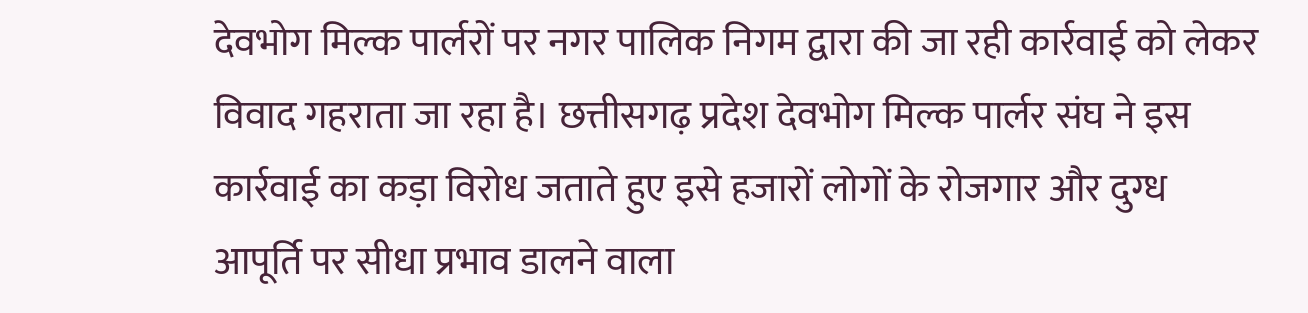देवभोग मिल्क पार्लरों पर नगर पालिक निगम द्वारा की जा रही कार्रवाई को लेकर विवाद गहराता जा रहा है। छत्तीसगढ़ प्रदेश देवभोग मिल्क पार्लर संघ ने इस कार्रवाई का कड़ा विरोध जताते हुए इसे हजारों लोगों के रोजगार और दुग्ध आपूर्ति पर सीधा प्रभाव डालने वाला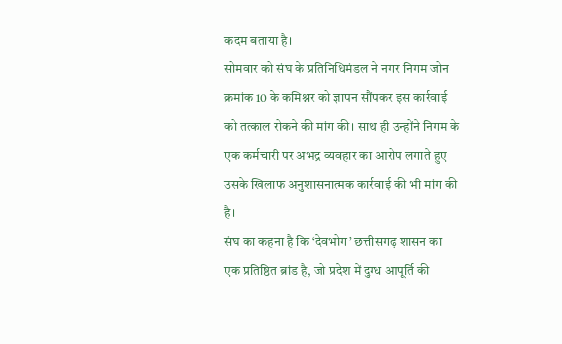कदम बताया है।
सोमवार को संघ के प्रतिनिधिमंडल ने नगर निगम जोन क्रमांक 10 के कमिश्नर को ज्ञापन सौंपकर इस कार्रवाई को तत्काल रोकने की मांग की। साथ ही उन्होंने निगम के एक कर्मचारी पर अभद्र व्यवहार का आरोप लगाते हुए उसके खिलाफ अनुशासनात्मक कार्रवाई की भी मांग की है।
संघ का कहना है कि ‘देवभोग’ छत्तीसगढ़ शासन का एक प्रतिष्ठित ब्रांड है, जो प्रदेश में दुग्ध आपूर्ति की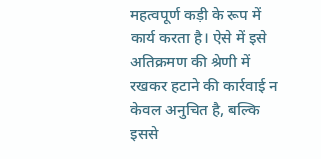महत्वपूर्ण कड़ी के रूप में कार्य करता है। ऐसे में इसे अतिक्रमण की श्रेणी में रखकर हटाने की कार्रवाई न केवल अनुचित है, बल्कि इससे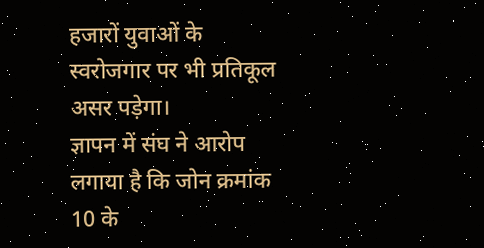हजारों युवाओं के स्वरोजगार पर भी प्रतिकूल असर पड़ेगा।
ज्ञापन में संघ ने आरोप लगाया है कि जोन क्रमांक 10 के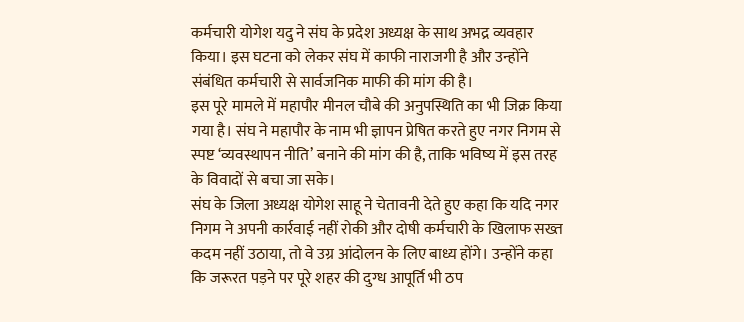कर्मचारी योगेश यदु ने संघ के प्रदेश अध्यक्ष के साथ अभद्र व्यवहार किया। इस घटना को लेकर संघ में काफी नाराजगी है और उन्होंने संबंधित कर्मचारी से सार्वजनिक माफी की मांग की है।
इस पूरे मामले में महापौर मीनल चौबे की अनुपस्थिति का भी जिक्र किया गया है। संघ ने महापौर के नाम भी ज्ञापन प्रेषित करते हुए नगर निगम से स्पष्ट ‘व्यवस्थापन नीति’ बनाने की मांग की है, ताकि भविष्य में इस तरह के विवादों से बचा जा सके।
संघ के जिला अध्यक्ष योगेश साहू ने चेतावनी देते हुए कहा कि यदि नगर निगम ने अपनी कार्रवाई नहीं रोकी और दोषी कर्मचारी के खिलाफ सख्त कदम नहीं उठाया, तो वे उग्र आंदोलन के लिए बाध्य होंगे। उन्होंने कहा कि जरूरत पड़ने पर पूरे शहर की दुग्ध आपूर्ति भी ठप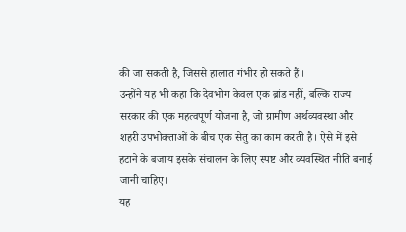की जा सकती है, जिससे हालात गंभीर हो सकते हैं।
उन्होंने यह भी कहा कि देवभोग केवल एक ब्रांड नहीं, बल्कि राज्य सरकार की एक महत्वपूर्ण योजना है, जो ग्रामीण अर्थव्यवस्था और शहरी उपभोक्ताओं के बीच एक सेतु का काम करती है। ऐसे में इसे हटाने के बजाय इसके संचालन के लिए स्पष्ट और व्यवस्थित नीति बनाई जानी चाहिए।
यह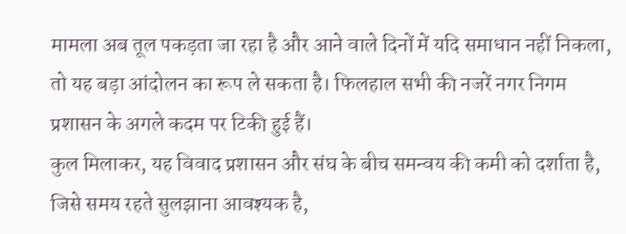मामला अब तूल पकड़ता जा रहा है और आने वाले दिनों में यदि समाधान नहीं निकला, तो यह बड़ा आंदोलन का रूप ले सकता है। फिलहाल सभी की नजरें नगर निगम प्रशासन के अगले कदम पर टिकी हुई हैं।
कुल मिलाकर, यह विवाद प्रशासन और संघ के बीच समन्वय की कमी को दर्शाता है, जिसे समय रहते सुलझाना आवश्यक है,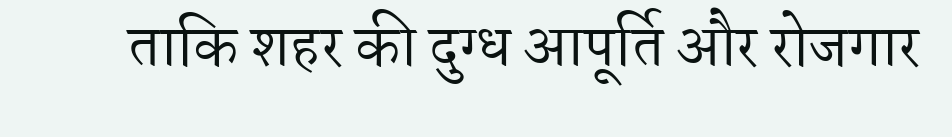ताकि शहर की दुग्ध आपूर्ति और रोजगार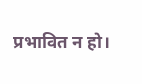प्रभावित न हो।